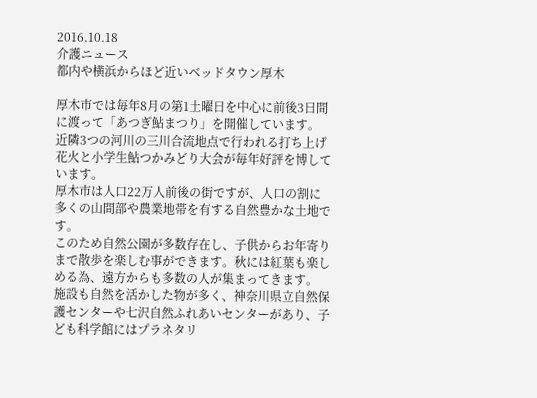2016.10.18
介護ニュース
都内や横浜からほど近いベッドタウン厚木

厚木市では毎年8月の第1土曜日を中心に前後3日間に渡って「あつぎ鮎まつり」を開催しています。
近隣3つの河川の三川合流地点で行われる打ち上げ花火と小学生鮎つかみどり大会が毎年好評を博しています。
厚木市は人口22万人前後の街ですが、人口の割に多くの山間部や農業地帯を有する自然豊かな土地です。
このため自然公園が多数存在し、子供からお年寄りまで散歩を楽しむ事ができます。秋には紅葉も楽しめる為、遠方からも多数の人が集まってきます。
施設も自然を活かした物が多く、神奈川県立自然保護センターや七沢自然ふれあいセンターがあり、子ども科学館にはプラネタリ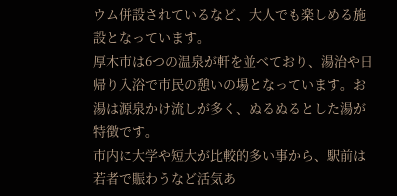ウム併設されているなど、大人でも楽しめる施設となっています。
厚木市は6つの温泉が軒を並べており、湯治や日帰り入浴で市民の憩いの場となっています。お湯は源泉かけ流しが多く、ぬるぬるとした湯が特徴です。
市内に大学や短大が比較的多い事から、駅前は若者で賑わうなど活気あ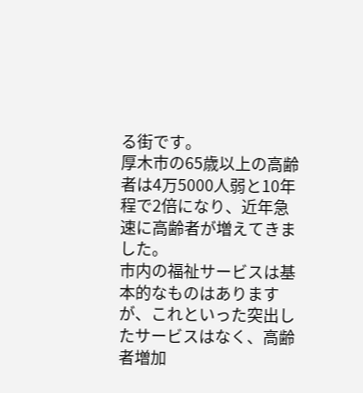る街です。
厚木市の65歳以上の高齢者は4万5000人弱と10年程で2倍になり、近年急速に高齢者が増えてきました。
市内の福祉サービスは基本的なものはありますが、これといった突出したサービスはなく、高齢者増加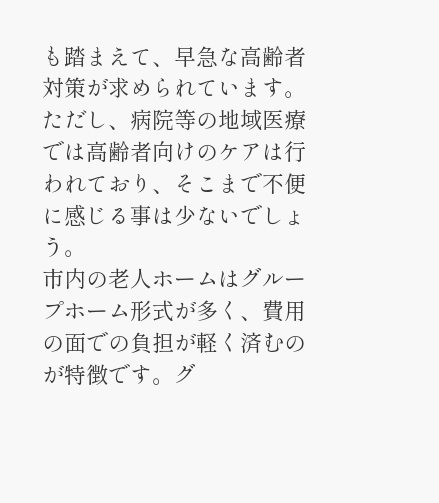も踏まえて、早急な高齢者対策が求められています。ただし、病院等の地域医療では高齢者向けのケアは行われており、そこまで不便に感じる事は少ないでしょう。
市内の老人ホームはグループホーム形式が多く、費用の面での負担が軽く済むのが特徴です。グ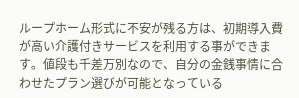ループホーム形式に不安が残る方は、初期導入費が高い介護付きサービスを利用する事ができます。値段も千差万別なので、自分の金銭事情に合わせたプラン選びが可能となっている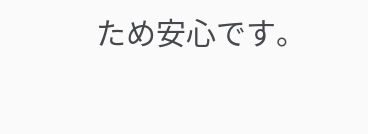ため安心です。